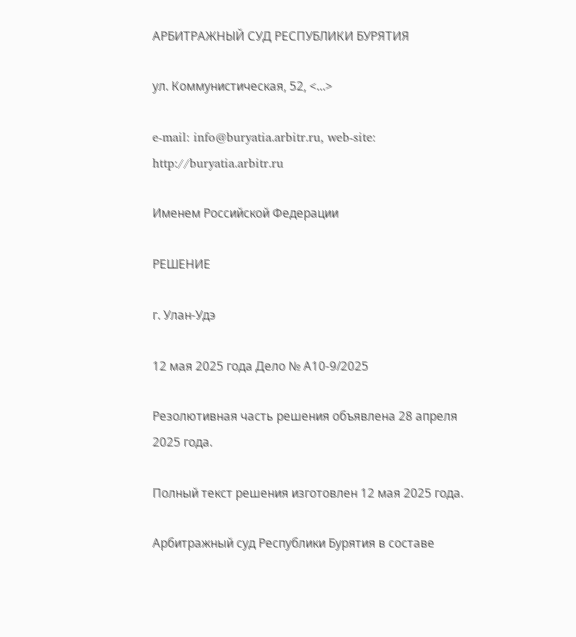АРБИТРАЖНЫЙ СУД РЕСПУБЛИКИ БУРЯТИЯ

ул. Коммунистическая, 52, <...>

e-mail: info@buryatia.arbitr.ru, web-site: http://buryatia.arbitr.ru

Именем Российской Федерации

РЕШЕНИЕ

г. Улан-Удэ

12 мая 2025 года Дело № А10-9/2025

Резолютивная часть решения объявлена 28 апреля 2025 года.

Полный текст решения изготовлен 12 мая 2025 года.

Арбитражный суд Республики Бурятия в составе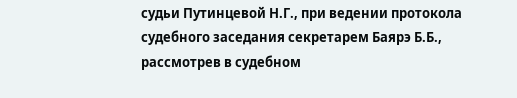судьи Путинцевой Н.Г., при ведении протокола судебного заседания секретарем Баярэ Б.Б., рассмотрев в судебном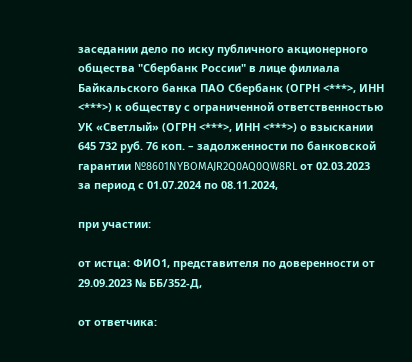заседании дело по иску публичного акционерного общества "Сбербанк России" в лице филиала Байкальского банка ПАО Сбербанк (ОГРН <***>, ИНН <***>) к обществу с ограниченной ответственностью УК «Светлый» (ОГРН <***>, ИНН <***>) о взыскании 645 732 руб. 76 коп. – задолженности по банковской гарантии №8601NYBOMAJR2Q0AQ0QW8RL от 02.03.2023 за период с 01.07.2024 по 08.11.2024,

при участии:

от истца: ФИО1, представителя по доверенности от 29.09.2023 № ББ/352-Д,

от ответчика: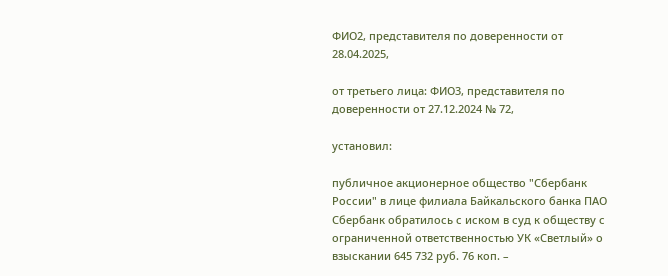ФИО2, представителя по доверенности от 28.04.2025,

от третьего лица: ФИО3, представителя по доверенности от 27.12.2024 № 72,

установил:

публичное акционерное общество "Сбербанк России" в лице филиала Байкальского банка ПАО Сбербанк обратилось с иском в суд к обществу с ограниченной ответственностью УК «Светлый» о взыскании 645 732 руб. 76 коп. –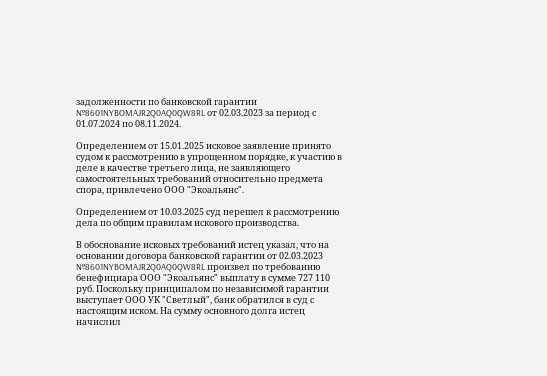задолженности по банковской гарантии №8601NYBOMAJR2Q0AQ0QW8RL от 02.03.2023 за период с 01.07.2024 по 08.11.2024.

Определением от 15.01.2025 исковое заявление принято судом к рассмотрению в упрощенном порядке, к участию в деле в качестве третьего лица, не заявляющего самостоятельных требований относительно предмета спора, привлечено ООО "Экоальянс".

Определением от 10.03.2025 суд перешел к рассмотрению дела по общим правилам искового производства.

В обоснование исковых требований истец указал, что на основании договора банковской гарантии от 02.03.2023 №8601NYBOMAJR2Q0AQ0QW8RL произвел по требованию бенефициара ООО "Экоальянс" выплату в сумме 727 110 руб. Поскольку принципалом по независимой гарантии выступает ООО УК "Светлый", банк обратился в суд с настоящим иском. На сумму основного долга истец начислил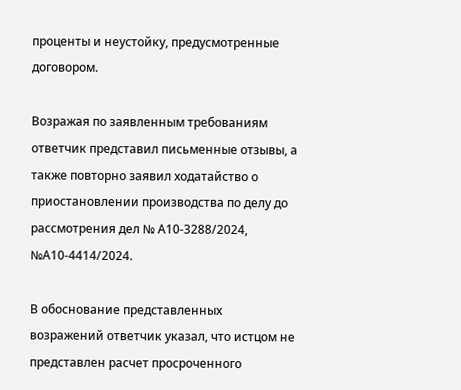проценты и неустойку, предусмотренные договором.

Возражая по заявленным требованиям ответчик представил письменные отзывы, а также повторно заявил ходатайство о приостановлении производства по делу до рассмотрения дел № А10-3288/2024, №А10-4414/2024.

В обоснование представленных возражений ответчик указал, что истцом не представлен расчет просроченного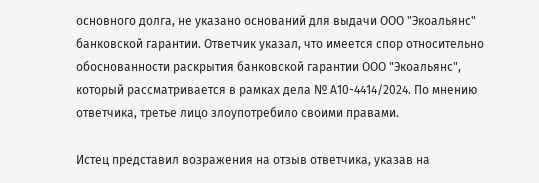основного долга, не указано оснований для выдачи ООО "Экоальянс" банковской гарантии. Ответчик указал, что имеется спор относительно обоснованности раскрытия банковской гарантии ООО "Экоальянс", который рассматривается в рамках дела № А10-4414/2024. По мнению ответчика, третье лицо злоупотребило своими правами.

Истец представил возражения на отзыв ответчика, указав на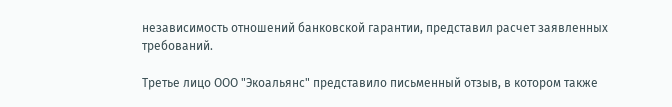независимость отношений банковской гарантии, представил расчет заявленных требований.

Третье лицо ООО "Экоальянс" представило письменный отзыв, в котором также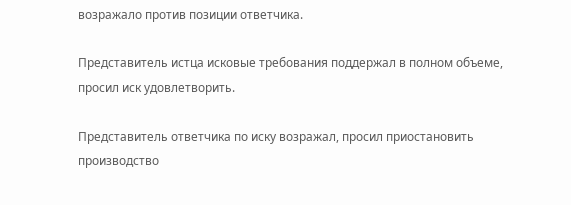возражало против позиции ответчика.

Представитель истца исковые требования поддержал в полном объеме, просил иск удовлетворить.

Представитель ответчика по иску возражал, просил приостановить производство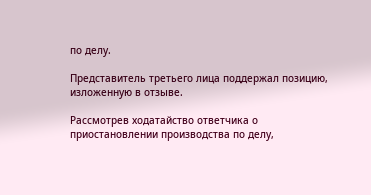по делу.

Представитель третьего лица поддержал позицию, изложенную в отзыве.

Рассмотрев ходатайство ответчика о приостановлении производства по делу,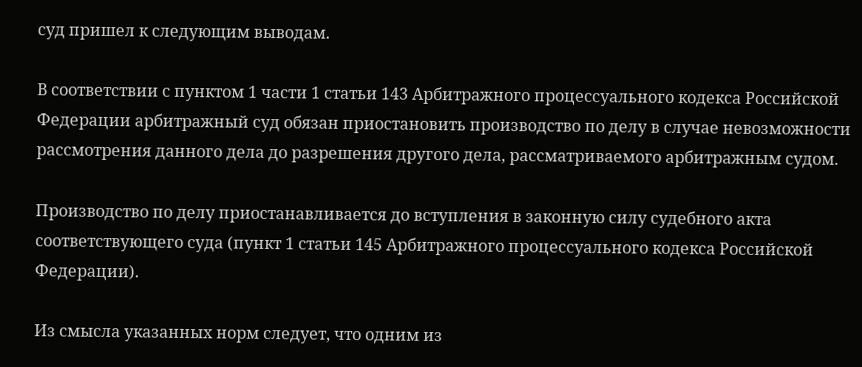суд пришел к следующим выводам.

В соответствии с пунктом 1 части 1 статьи 143 Арбитражного процессуального кодекса Российской Федерации арбитражный суд обязан приостановить производство по делу в случае невозможности рассмотрения данного дела до разрешения другого дела, рассматриваемого арбитражным судом.

Производство по делу приостанавливается до вступления в законную силу судебного акта соответствующего суда (пункт 1 статьи 145 Арбитражного процессуального кодекса Российской Федерации).

Из смысла указанных норм следует, что одним из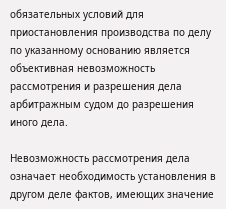обязательных условий для приостановления производства по делу по указанному основанию является объективная невозможность рассмотрения и разрешения дела арбитражным судом до разрешения иного дела.

Невозможность рассмотрения дела означает необходимость установления в другом деле фактов, имеющих значение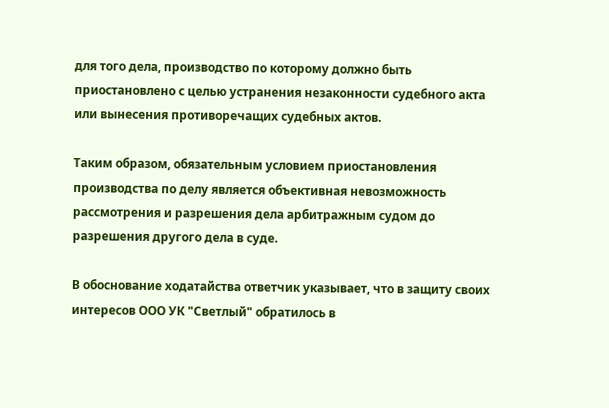для того дела, производство по которому должно быть приостановлено с целью устранения незаконности судебного акта или вынесения противоречащих судебных актов.

Таким образом, обязательным условием приостановления производства по делу является объективная невозможность рассмотрения и разрешения дела арбитражным судом до разрешения другого дела в суде.

В обоснование ходатайства ответчик указывает, что в защиту своих интересов ООО УК "Светлый" обратилось в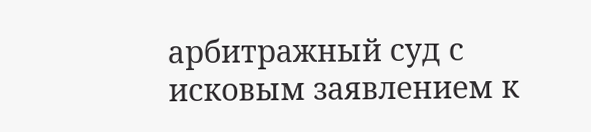арбитражный суд с исковым заявлением к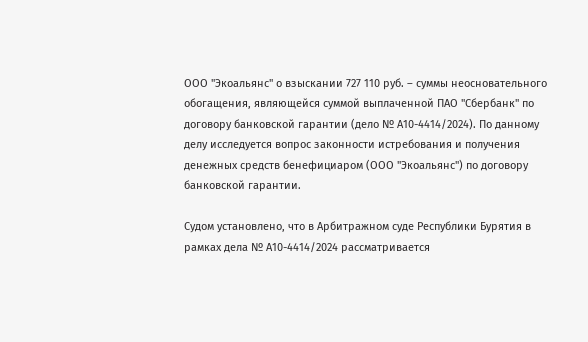ООО "Экоальянс" о взыскании 727 110 руб. – суммы неосновательного обогащения, являющейся суммой выплаченной ПАО "Сбербанк" по договору банковской гарантии (дело № А10-4414/2024). По данному делу исследуется вопрос законности истребования и получения денежных средств бенефициаром (ООО "Экоальянс") по договору банковской гарантии.

Судом установлено, что в Арбитражном суде Республики Бурятия в рамках дела № А10-4414/2024 рассматривается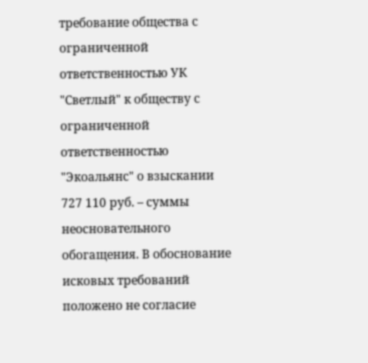требование общества с ограниченной ответственностью УК "Светлый" к обществу с ограниченной ответственностью "Экоальянс" о взыскании 727 110 руб. – суммы неосновательного обогащения. В обоснование исковых требований положено не согласие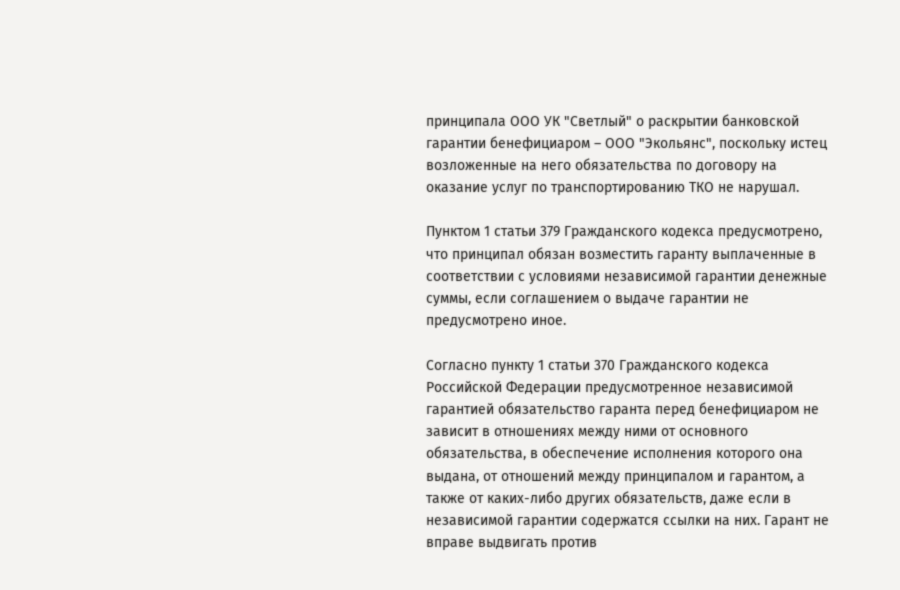принципала ООО УК "Светлый" о раскрытии банковской гарантии бенефициаром – ООО "Экольянс", поскольку истец возложенные на него обязательства по договору на оказание услуг по транспортированию ТКО не нарушал.

Пунктом 1 статьи 379 Гражданского кодекса предусмотрено, что принципал обязан возместить гаранту выплаченные в соответствии с условиями независимой гарантии денежные суммы, если соглашением о выдаче гарантии не предусмотрено иное.

Согласно пункту 1 статьи 370 Гражданского кодекса Российской Федерации предусмотренное независимой гарантией обязательство гаранта перед бенефициаром не зависит в отношениях между ними от основного обязательства, в обеспечение исполнения которого она выдана, от отношений между принципалом и гарантом, а также от каких-либо других обязательств, даже если в независимой гарантии содержатся ссылки на них. Гарант не вправе выдвигать против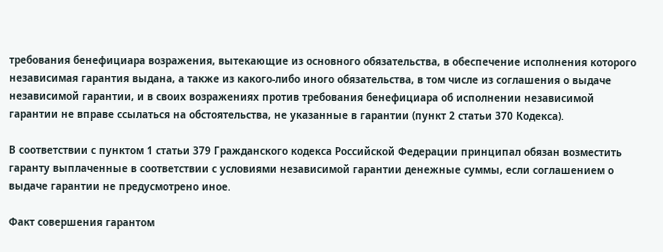требования бенефициара возражения, вытекающие из основного обязательства, в обеспечение исполнения которого независимая гарантия выдана, а также из какого-либо иного обязательства, в том числе из соглашения о выдаче независимой гарантии, и в своих возражениях против требования бенефициара об исполнении независимой гарантии не вправе ссылаться на обстоятельства, не указанные в гарантии (пункт 2 статьи 370 Кодекса).

В соответствии с пунктом 1 статьи 379 Гражданского кодекса Российской Федерации принципал обязан возместить гаранту выплаченные в соответствии с условиями независимой гарантии денежные суммы, если соглашением о выдаче гарантии не предусмотрено иное.

Факт совершения гарантом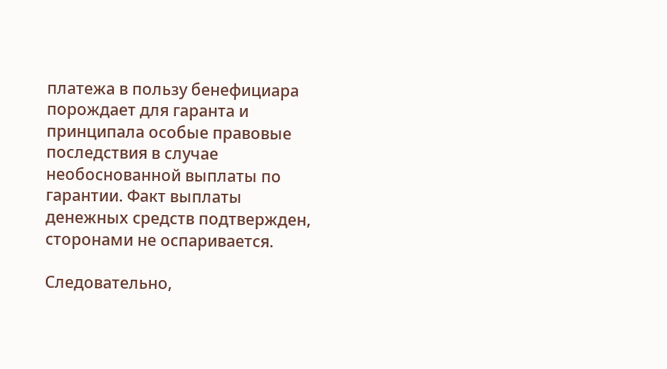платежа в пользу бенефициара порождает для гаранта и принципала особые правовые последствия в случае необоснованной выплаты по гарантии. Факт выплаты денежных средств подтвержден, сторонами не оспаривается.

Следовательно,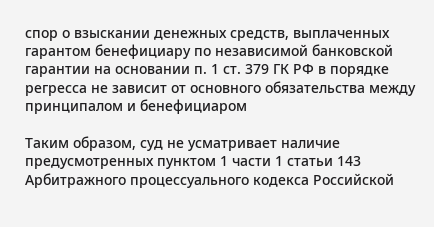спор о взыскании денежных средств, выплаченных гарантом бенефициару по независимой банковской гарантии на основании п. 1 ст. 379 ГК РФ в порядке регресса не зависит от основного обязательства между принципалом и бенефициаром

Таким образом, суд не усматривает наличие предусмотренных пунктом 1 части 1 статьи 143 Арбитражного процессуального кодекса Российской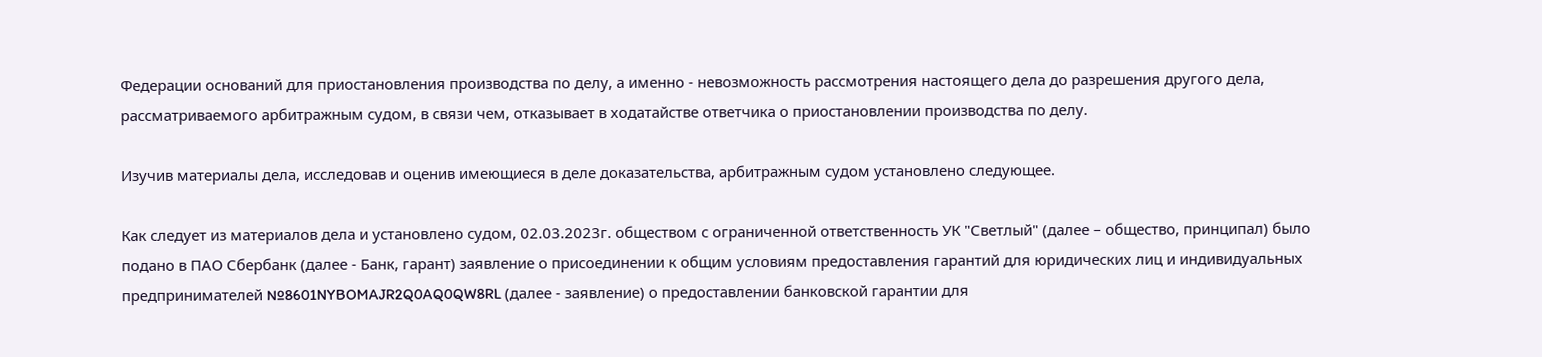Федерации оснований для приостановления производства по делу, а именно - невозможность рассмотрения настоящего дела до разрешения другого дела, рассматриваемого арбитражным судом, в связи чем, отказывает в ходатайстве ответчика о приостановлении производства по делу.

Изучив материалы дела, исследовав и оценив имеющиеся в деле доказательства, арбитражным судом установлено следующее.

Как следует из материалов дела и установлено судом, 02.03.2023г. обществом с ограниченной ответственность УК "Светлый" (далее – общество, принципал) было подано в ПАО Сбербанк (далее - Банк, гарант) заявление о присоединении к общим условиям предоставления гарантий для юридических лиц и индивидуальных предпринимателей №8601NYBOMAJR2Q0AQ0QW8RL (далее - заявление) о предоставлении банковской гарантии для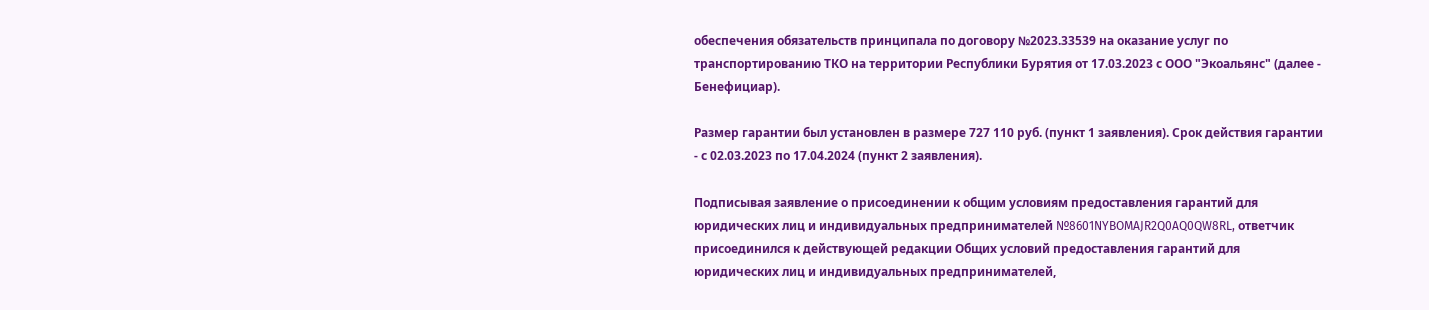обеспечения обязательств принципала по договору №2023.33539 на оказание услуг по транспортированию ТКО на территории Республики Бурятия от 17.03.2023 с ООО "Экоальянс" (далее - Бенефициар).

Размер гарантии был установлен в размере 727 110 руб. (пункт 1 заявления). Срок действия гарантии - с 02.03.2023 по 17.04.2024 (пункт 2 заявления).

Подписывая заявление о присоединении к общим условиям предоставления гарантий для юридических лиц и индивидуальных предпринимателей №8601NYBOMAJR2Q0AQ0QW8RL, ответчик присоединился к действующей редакции Общих условий предоставления гарантий для юридических лиц и индивидуальных предпринимателей,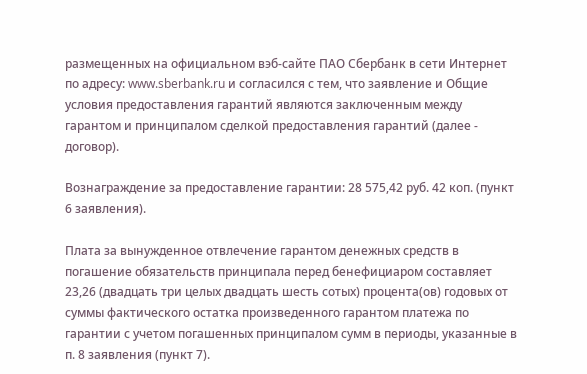размещенных на официальном вэб-сайте ПАО Сбербанк в сети Интернет по адресу: www.sberbank.ru и согласился с тем, что заявление и Общие условия предоставления гарантий являются заключенным между гарантом и принципалом сделкой предоставления гарантий (далее - договор).

Вознаграждение за предоставление гарантии: 28 575,42 руб. 42 коп. (пункт 6 заявления).

Плата за вынужденное отвлечение гарантом денежных средств в погашение обязательств принципала перед бенефициаром составляет 23,26 (двадцать три целых двадцать шесть сотых) процента(ов) годовых от суммы фактического остатка произведенного гарантом платежа по гарантии с учетом погашенных принципалом сумм в периоды, указанные в п. 8 заявления (пункт 7).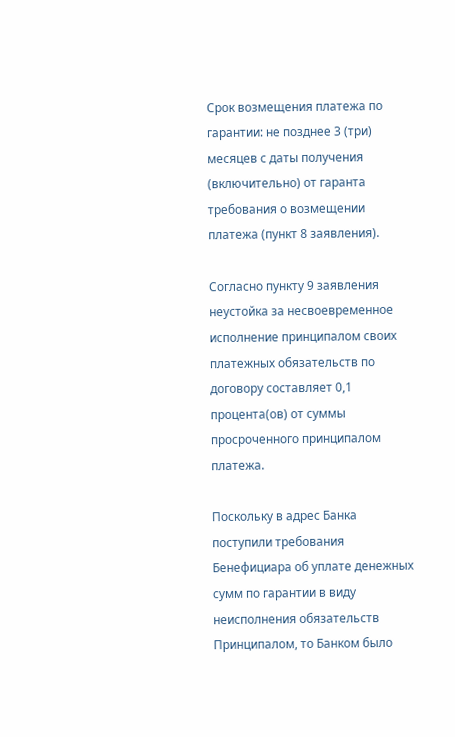Срок возмещения платежа по гарантии: не позднее 3 (три) месяцев с даты получения (включительно) от гаранта требования о возмещении платежа (пункт 8 заявления).

Согласно пункту 9 заявления неустойка за несвоевременное исполнение принципалом своих платежных обязательств по договору составляет 0,1 процента(ов) от суммы просроченного принципалом платежа.

Поскольку в адрес Банка поступили требования Бенефициара об уплате денежных сумм по гарантии в виду неисполнения обязательств Принципалом, то Банком было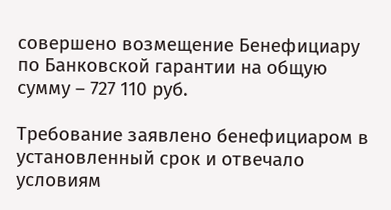совершено возмещение Бенефициару по Банковской гарантии на общую сумму – 727 110 руб.

Требование заявлено бенефициаром в установленный срок и отвечало условиям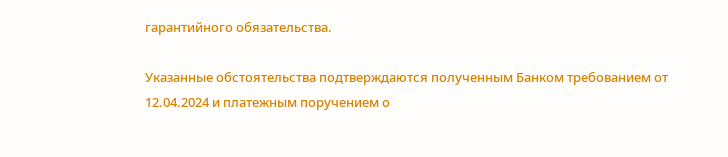гарантийного обязательства.

Указанные обстоятельства подтверждаются полученным Банком требованием от 12.04.2024 и платежным поручением о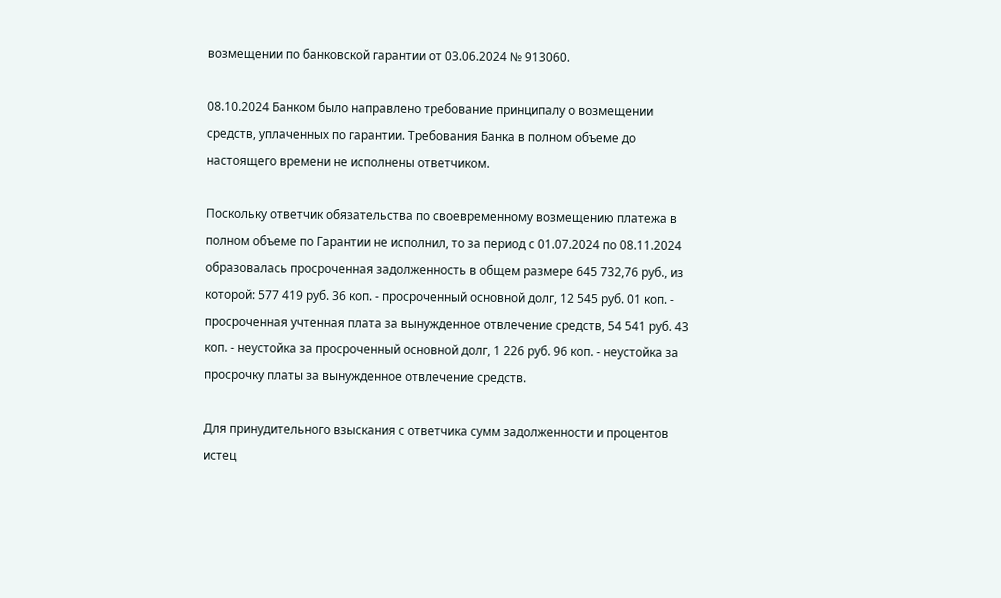возмещении по банковской гарантии от 03.06.2024 № 913060.

08.10.2024 Банком было направлено требование принципалу о возмещении средств, уплаченных по гарантии. Требования Банка в полном объеме до настоящего времени не исполнены ответчиком.

Поскольку ответчик обязательства по своевременному возмещению платежа в полном объеме по Гарантии не исполнил, то за период с 01.07.2024 по 08.11.2024 образовалась просроченная задолженность в общем размере 645 732,76 руб., из которой: 577 419 руб. 36 коп. - просроченный основной долг, 12 545 руб. 01 коп. - просроченная учтенная плата за вынужденное отвлечение средств, 54 541 руб. 43 коп. - неустойка за просроченный основной долг, 1 226 руб. 96 коп. - неустойка за просрочку платы за вынужденное отвлечение средств.

Для принудительного взыскания с ответчика сумм задолженности и процентов истец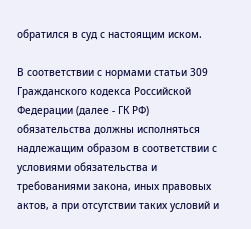обратился в суд с настоящим иском.

В соответствии с нормами статьи 309 Гражданского кодекса Российской Федерации (далее - ГК РФ) обязательства должны исполняться надлежащим образом в соответствии с условиями обязательства и требованиями закона, иных правовых актов, а при отсутствии таких условий и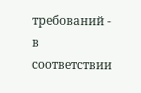требований - в соответствии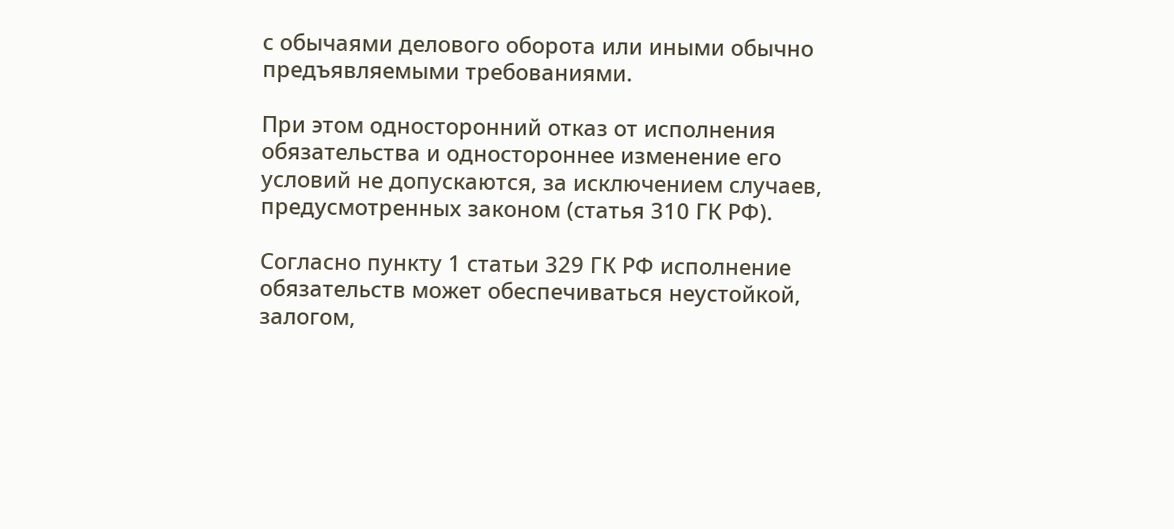с обычаями делового оборота или иными обычно предъявляемыми требованиями.

При этом односторонний отказ от исполнения обязательства и одностороннее изменение его условий не допускаются, за исключением случаев, предусмотренных законом (статья 310 ГК РФ).

Согласно пункту 1 статьи 329 ГК РФ исполнение обязательств может обеспечиваться неустойкой, залогом,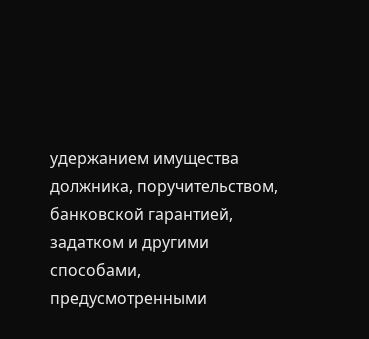удержанием имущества должника, поручительством, банковской гарантией, задатком и другими способами, предусмотренными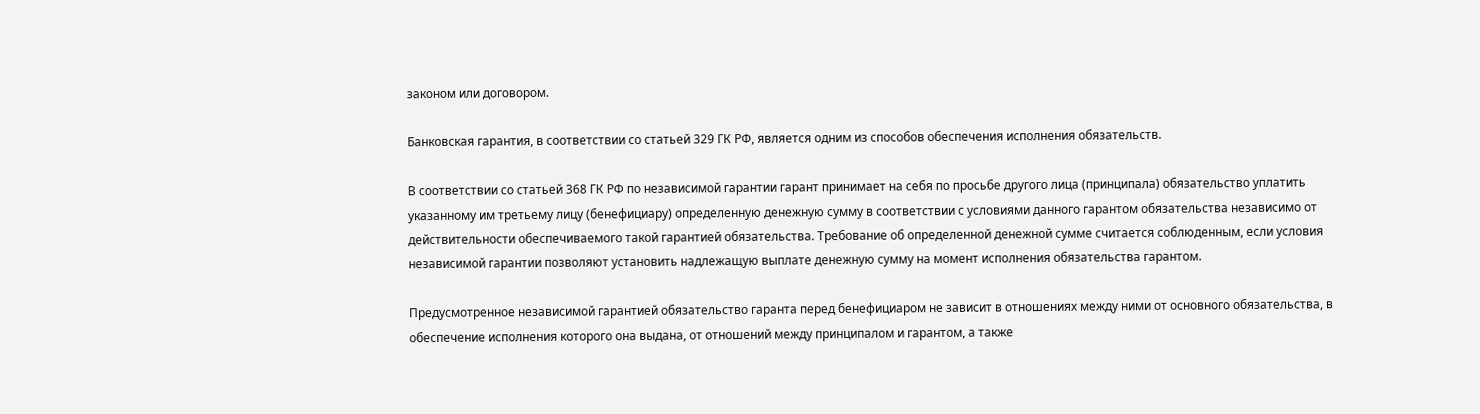законом или договором.

Банковская гарантия, в соответствии со статьей 329 ГК РФ, является одним из способов обеспечения исполнения обязательств.

В соответствии со статьей 368 ГК РФ по независимой гарантии гарант принимает на себя по просьбе другого лица (принципала) обязательство уплатить указанному им третьему лицу (бенефициару) определенную денежную сумму в соответствии с условиями данного гарантом обязательства независимо от действительности обеспечиваемого такой гарантией обязательства. Требование об определенной денежной сумме считается соблюденным, если условия независимой гарантии позволяют установить надлежащую выплате денежную сумму на момент исполнения обязательства гарантом.

Предусмотренное независимой гарантией обязательство гаранта перед бенефициаром не зависит в отношениях между ними от основного обязательства, в обеспечение исполнения которого она выдана, от отношений между принципалом и гарантом, а также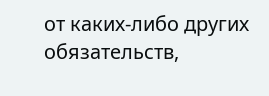от каких-либо других обязательств,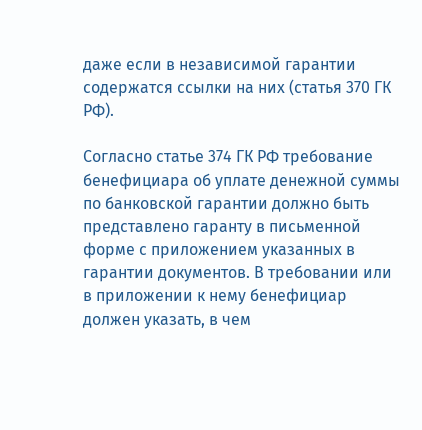даже если в независимой гарантии содержатся ссылки на них (статья 370 ГК РФ).

Согласно статье 374 ГК РФ требование бенефициара об уплате денежной суммы по банковской гарантии должно быть представлено гаранту в письменной форме с приложением указанных в гарантии документов. В требовании или в приложении к нему бенефициар должен указать, в чем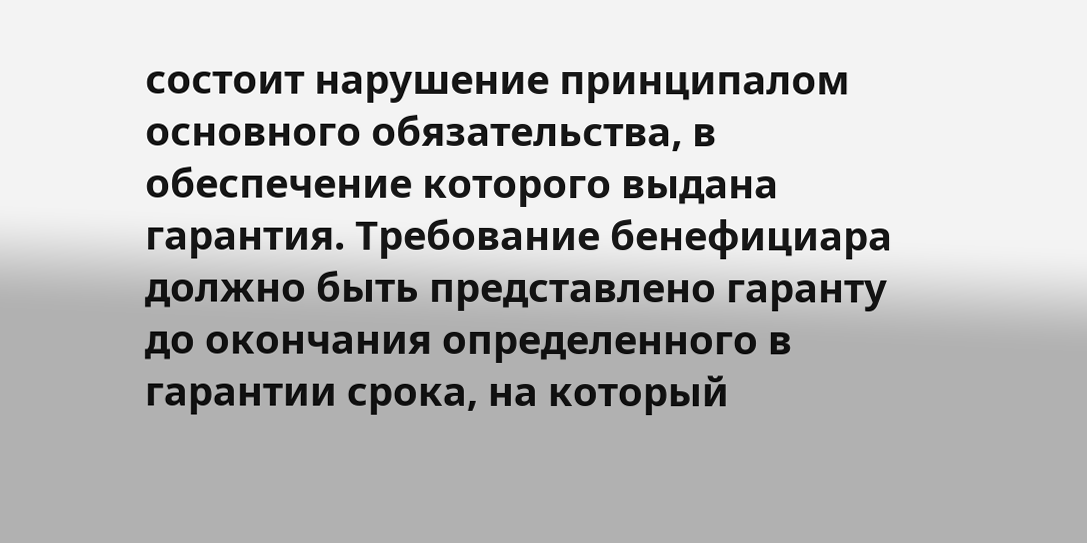состоит нарушение принципалом основного обязательства, в обеспечение которого выдана гарантия. Требование бенефициара должно быть представлено гаранту до окончания определенного в гарантии срока, на который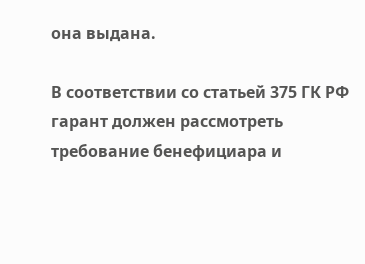она выдана.

В соответствии со статьей 375 ГК РФ гарант должен рассмотреть требование бенефициара и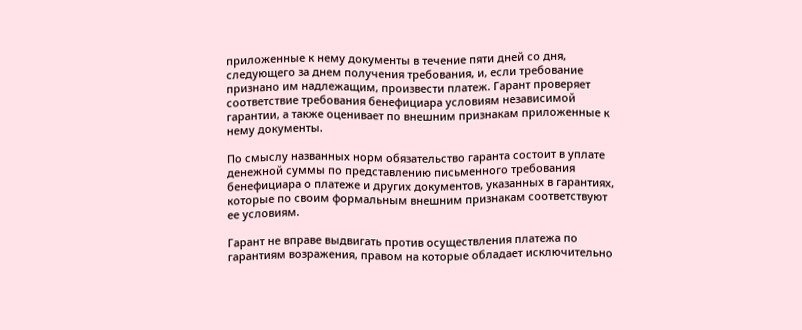приложенные к нему документы в течение пяти дней со дня, следующего за днем получения требования, и, если требование признано им надлежащим, произвести платеж. Гарант проверяет соответствие требования бенефициара условиям независимой гарантии, а также оценивает по внешним признакам приложенные к нему документы.

По смыслу названных норм обязательство гаранта состоит в уплате денежной суммы по представлению письменного требования бенефициара о платеже и других документов, указанных в гарантиях, которые по своим формальным внешним признакам соответствуют ее условиям.

Гарант не вправе выдвигать против осуществления платежа по гарантиям возражения, правом на которые обладает исключительно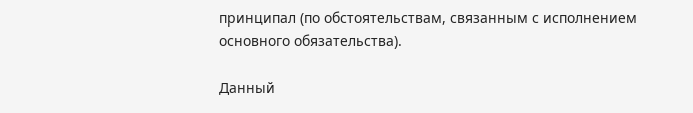принципал (по обстоятельствам, связанным с исполнением основного обязательства).

Данный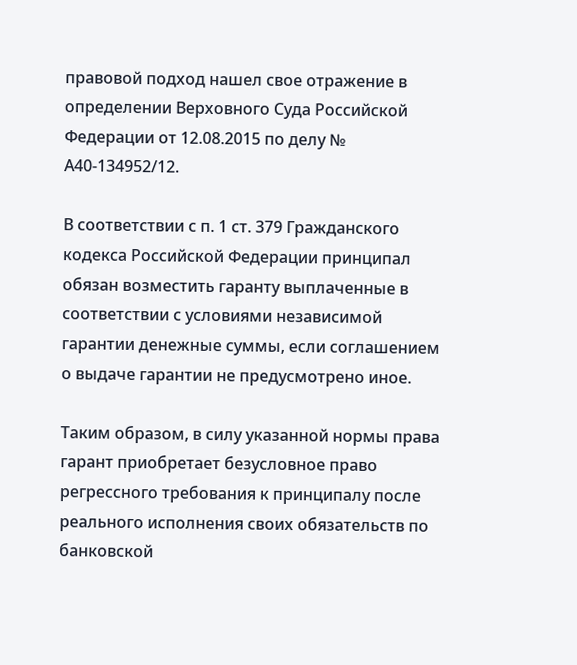правовой подход нашел свое отражение в определении Верховного Суда Российской Федерации от 12.08.2015 по делу № А40-134952/12.

В соответствии с п. 1 ст. 379 Гражданского кодекса Российской Федерации принципал обязан возместить гаранту выплаченные в соответствии с условиями независимой гарантии денежные суммы, если соглашением о выдаче гарантии не предусмотрено иное.

Таким образом, в силу указанной нормы права гарант приобретает безусловное право регрессного требования к принципалу после реального исполнения своих обязательств по банковской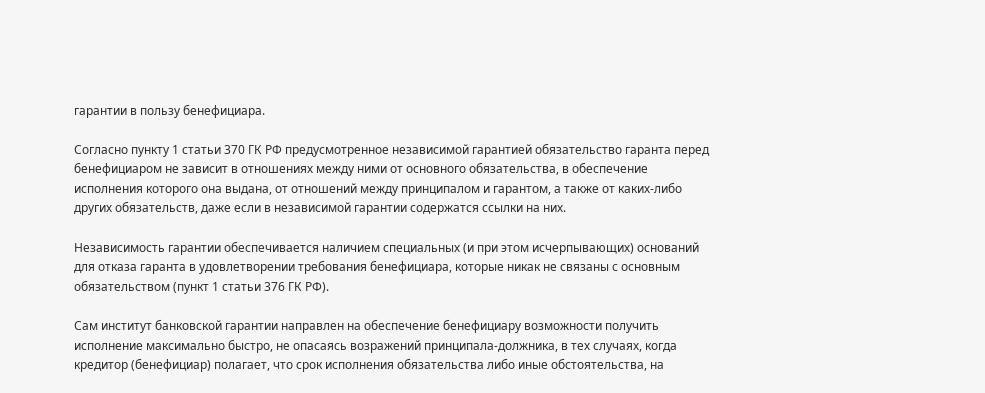гарантии в пользу бенефициара.

Согласно пункту 1 статьи 370 ГК РФ предусмотренное независимой гарантией обязательство гаранта перед бенефициаром не зависит в отношениях между ними от основного обязательства, в обеспечение исполнения которого она выдана, от отношений между принципалом и гарантом, а также от каких-либо других обязательств, даже если в независимой гарантии содержатся ссылки на них.

Независимость гарантии обеспечивается наличием специальных (и при этом исчерпывающих) оснований для отказа гаранта в удовлетворении требования бенефициара, которые никак не связаны с основным обязательством (пункт 1 статьи 376 ГК РФ).

Сам институт банковской гарантии направлен на обеспечение бенефициару возможности получить исполнение максимально быстро, не опасаясь возражений принципала-должника, в тех случаях, когда кредитор (бенефициар) полагает, что срок исполнения обязательства либо иные обстоятельства, на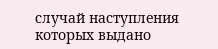случай наступления которых выдано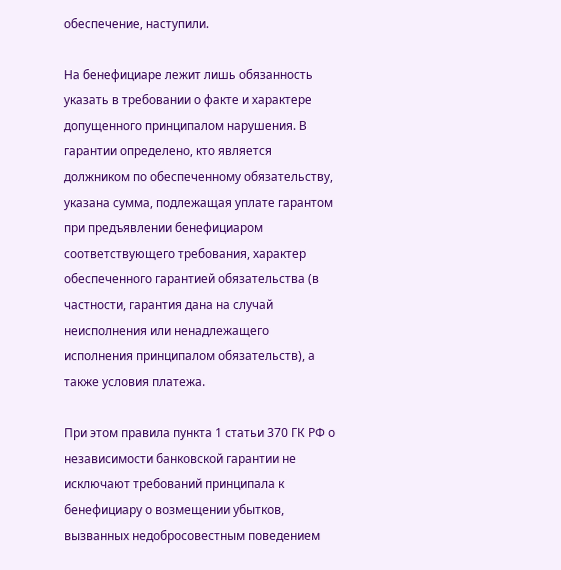обеспечение, наступили.

На бенефициаре лежит лишь обязанность указать в требовании о факте и характере допущенного принципалом нарушения. В гарантии определено, кто является должником по обеспеченному обязательству, указана сумма, подлежащая уплате гарантом при предъявлении бенефициаром соответствующего требования, характер обеспеченного гарантией обязательства (в частности, гарантия дана на случай неисполнения или ненадлежащего исполнения принципалом обязательств), а также условия платежа.

При этом правила пункта 1 статьи 370 ГК РФ о независимости банковской гарантии не исключают требований принципала к бенефициару о возмещении убытков, вызванных недобросовестным поведением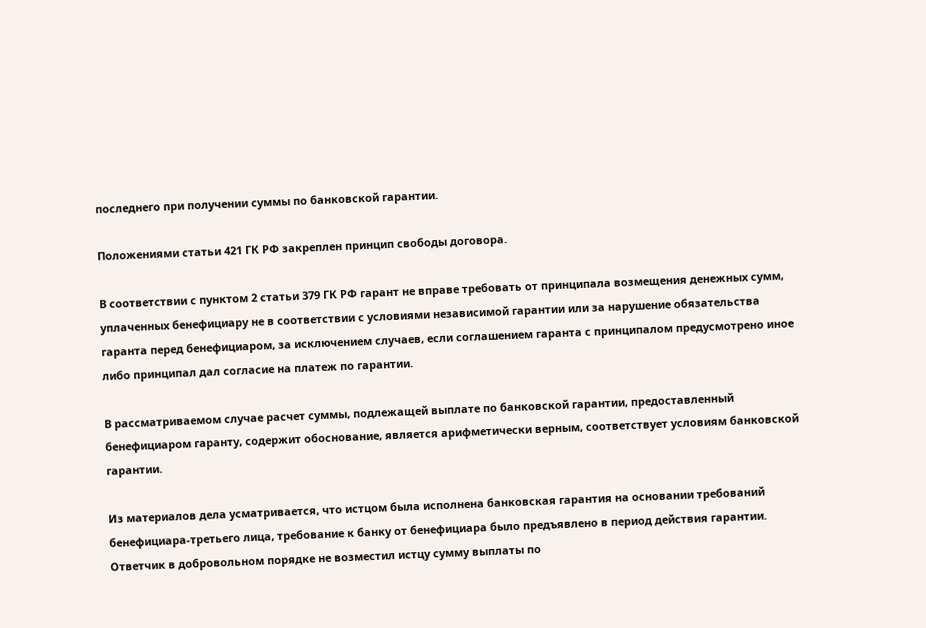последнего при получении суммы по банковской гарантии.

Положениями статьи 421 ГК РФ закреплен принцип свободы договора.

В соответствии с пунктом 2 статьи 379 ГК РФ гарант не вправе требовать от принципала возмещения денежных сумм, уплаченных бенефициару не в соответствии с условиями независимой гарантии или за нарушение обязательства гаранта перед бенефициаром, за исключением случаев, если соглашением гаранта с принципалом предусмотрено иное либо принципал дал согласие на платеж по гарантии.

В рассматриваемом случае расчет суммы, подлежащей выплате по банковской гарантии, предоставленный бенефициаром гаранту, содержит обоснование, является арифметически верным, соответствует условиям банковской гарантии.

Из материалов дела усматривается, что истцом была исполнена банковская гарантия на основании требований бенефициара-третьего лица, требование к банку от бенефициара было предъявлено в период действия гарантии. Ответчик в добровольном порядке не возместил истцу сумму выплаты по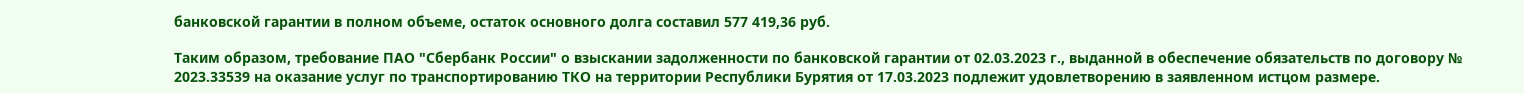банковской гарантии в полном объеме, остаток основного долга составил 577 419,36 руб.

Таким образом, требование ПАО "Сбербанк России" о взыскании задолженности по банковской гарантии от 02.03.2023 г., выданной в обеспечение обязательств по договору № 2023.33539 на оказание услуг по транспортированию ТКО на территории Республики Бурятия от 17.03.2023 подлежит удовлетворению в заявленном истцом размере.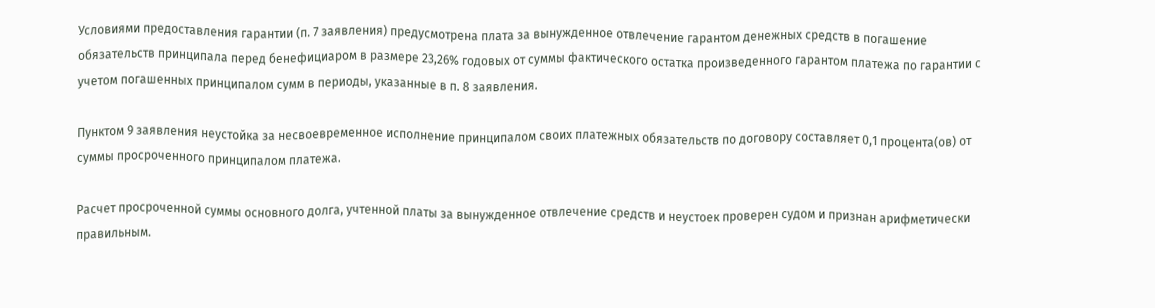Условиями предоставления гарантии (п. 7 заявления) предусмотрена плата за вынужденное отвлечение гарантом денежных средств в погашение обязательств принципала перед бенефициаром в размере 23,26% годовых от суммы фактического остатка произведенного гарантом платежа по гарантии с учетом погашенных принципалом сумм в периоды, указанные в п. 8 заявления.

Пунктом 9 заявления неустойка за несвоевременное исполнение принципалом своих платежных обязательств по договору составляет 0,1 процента(ов) от суммы просроченного принципалом платежа.

Расчет просроченной суммы основного долга, учтенной платы за вынужденное отвлечение средств и неустоек проверен судом и признан арифметически правильным.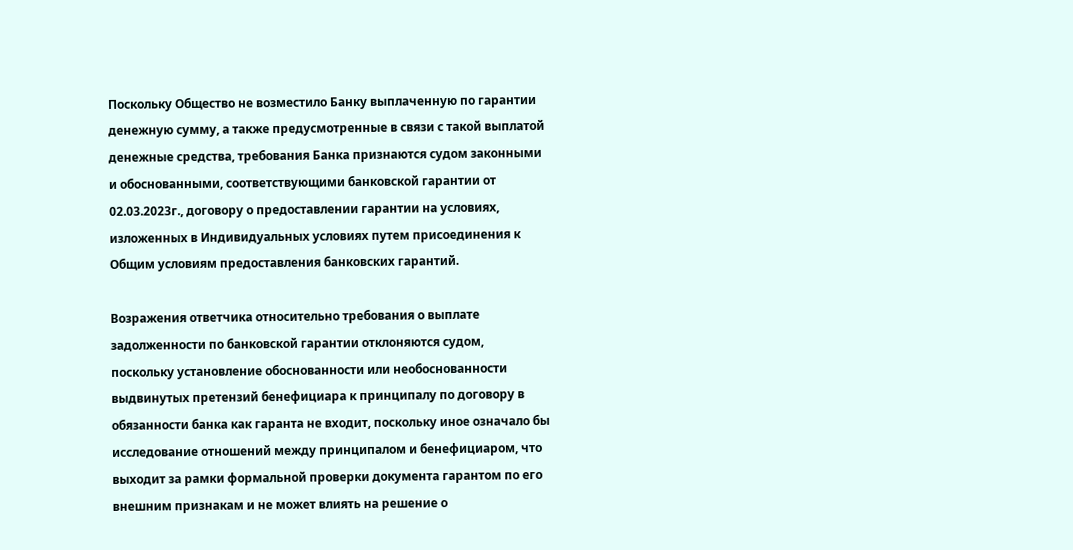Поскольку Общество не возместило Банку выплаченную по гарантии денежную сумму, а также предусмотренные в связи с такой выплатой денежные средства, требования Банка признаются судом законными и обоснованными, соответствующими банковской гарантии от 02.03.2023г., договору о предоставлении гарантии на условиях, изложенных в Индивидуальных условиях путем присоединения к Общим условиям предоставления банковских гарантий.

Возражения ответчика относительно требования о выплате задолженности по банковской гарантии отклоняются судом, поскольку установление обоснованности или необоснованности выдвинутых претензий бенефициара к принципалу по договору в обязанности банка как гаранта не входит, поскольку иное означало бы исследование отношений между принципалом и бенефициаром, что выходит за рамки формальной проверки документа гарантом по его внешним признакам и не может влиять на решение о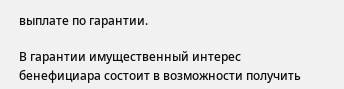выплате по гарантии.

В гарантии имущественный интерес бенефициара состоит в возможности получить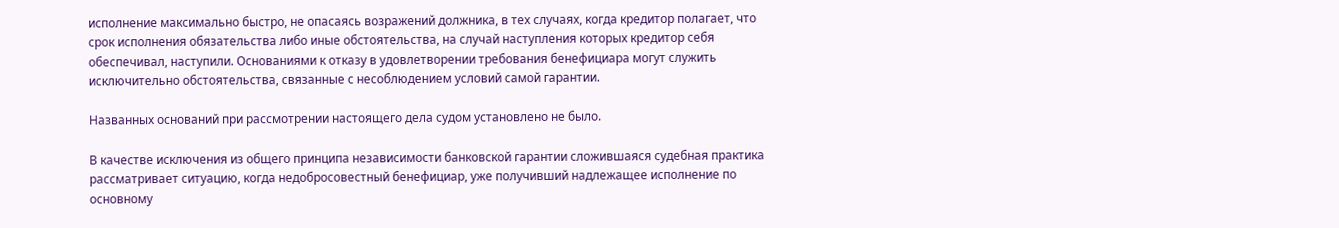исполнение максимально быстро, не опасаясь возражений должника, в тех случаях, когда кредитор полагает, что срок исполнения обязательства либо иные обстоятельства, на случай наступления которых кредитор себя обеспечивал, наступили. Основаниями к отказу в удовлетворении требования бенефициара могут служить исключительно обстоятельства, связанные с несоблюдением условий самой гарантии.

Названных оснований при рассмотрении настоящего дела судом установлено не было.

В качестве исключения из общего принципа независимости банковской гарантии сложившаяся судебная практика рассматривает ситуацию, когда недобросовестный бенефициар, уже получивший надлежащее исполнение по основному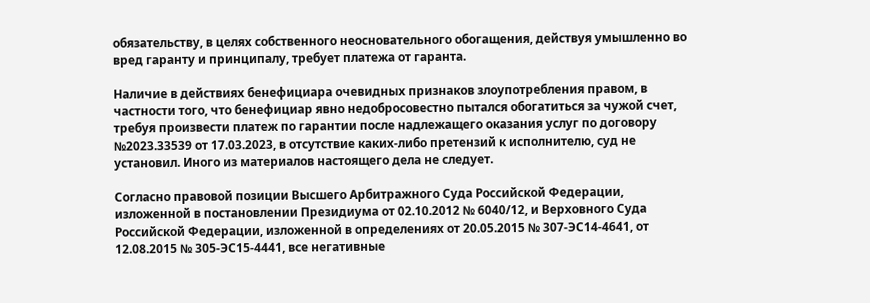обязательству, в целях собственного неосновательного обогащения, действуя умышленно во вред гаранту и принципалу, требует платежа от гаранта.

Наличие в действиях бенефициара очевидных признаков злоупотребления правом, в частности того, что бенефициар явно недобросовестно пытался обогатиться за чужой счет, требуя произвести платеж по гарантии после надлежащего оказания услуг по договору №2023.33539 от 17.03.2023, в отсутствие каких-либо претензий к исполнителю, суд не установил. Иного из материалов настоящего дела не следует.

Согласно правовой позиции Высшего Арбитражного Суда Российской Федерации, изложенной в постановлении Президиума от 02.10.2012 № 6040/12, и Верховного Суда Российской Федерации, изложенной в определениях от 20.05.2015 № 307-ЭС14-4641, от 12.08.2015 № 305-ЭС15-4441, все негативные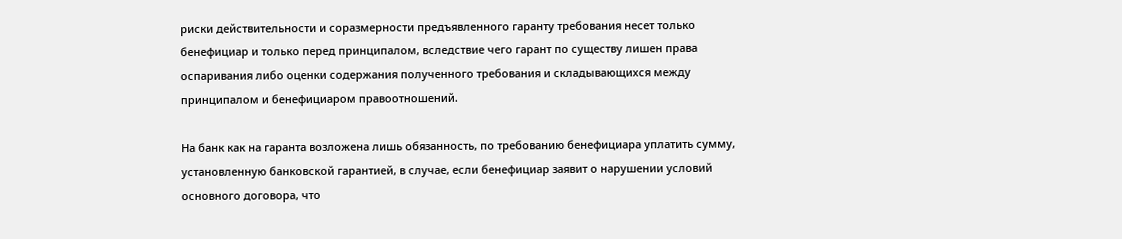риски действительности и соразмерности предъявленного гаранту требования несет только бенефициар и только перед принципалом, вследствие чего гарант по существу лишен права оспаривания либо оценки содержания полученного требования и складывающихся между принципалом и бенефициаром правоотношений.

На банк как на гаранта возложена лишь обязанность, по требованию бенефициара уплатить сумму, установленную банковской гарантией, в случае, если бенефициар заявит о нарушении условий основного договора, что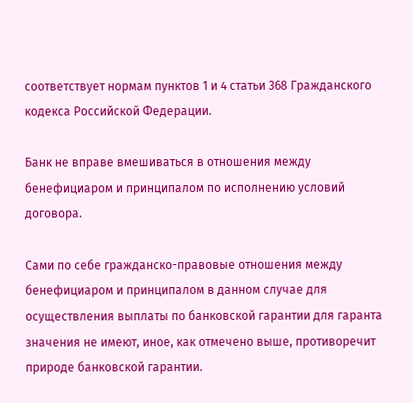соответствует нормам пунктов 1 и 4 статьи 368 Гражданского кодекса Российской Федерации.

Банк не вправе вмешиваться в отношения между бенефициаром и принципалом по исполнению условий договора.

Сами по себе гражданско-правовые отношения между бенефициаром и принципалом в данном случае для осуществления выплаты по банковской гарантии для гаранта значения не имеют, иное, как отмечено выше, противоречит природе банковской гарантии.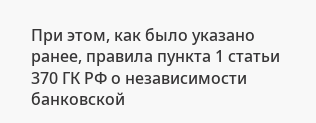При этом, как было указано ранее, правила пункта 1 статьи 370 ГК РФ о независимости банковской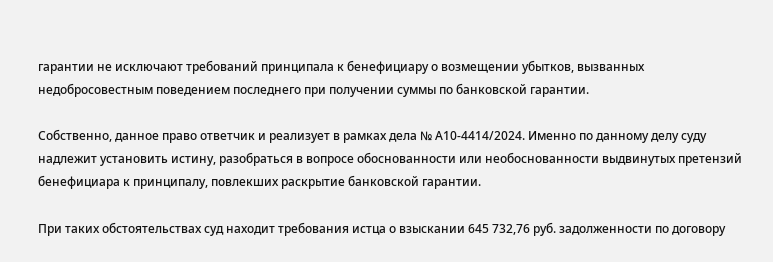гарантии не исключают требований принципала к бенефициару о возмещении убытков, вызванных недобросовестным поведением последнего при получении суммы по банковской гарантии.

Собственно, данное право ответчик и реализует в рамках дела № А10-4414/2024. Именно по данному делу суду надлежит установить истину, разобраться в вопросе обоснованности или необоснованности выдвинутых претензий бенефициара к принципалу, повлекших раскрытие банковской гарантии.

При таких обстоятельствах суд находит требования истца о взыскании 645 732,76 руб. задолженности по договору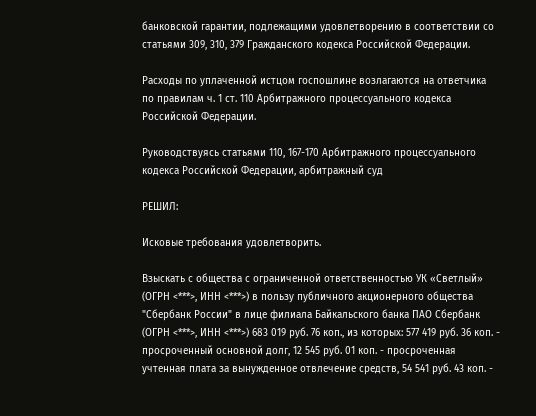банковской гарантии, подлежащими удовлетворению в соответствии со статьями 309, 310, 379 Гражданского кодекса Российской Федерации.

Расходы по уплаченной истцом госпошлине возлагаются на ответчика по правилам ч. 1 ст. 110 Арбитражного процессуального кодекса Российской Федерации.

Руководствуясь статьями 110, 167-170 Арбитражного процессуального кодекса Российской Федерации, арбитражный суд

РЕШИЛ:

Исковые требования удовлетворить.

Взыскать с общества с ограниченной ответственностью УК «Светлый» (ОГРН <***>, ИНН <***>) в пользу публичного акционерного общества "Сбербанк России" в лице филиала Байкальского банка ПАО Сбербанк (ОГРН <***>, ИНН <***>) 683 019 руб. 76 коп., из которых: 577 419 руб. 36 коп. - просроченный основной долг, 12 545 руб. 01 коп. - просроченная учтенная плата за вынужденное отвлечение средств, 54 541 руб. 43 коп. -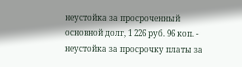неустойка за просроченный основной долг, 1 226 руб. 96 коп. - неустойка за просрочку платы за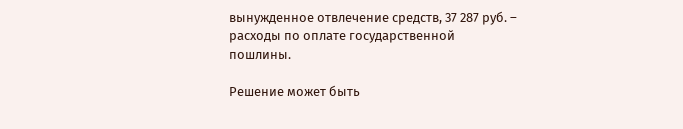вынужденное отвлечение средств, 37 287 руб. – расходы по оплате государственной пошлины.

Решение может быть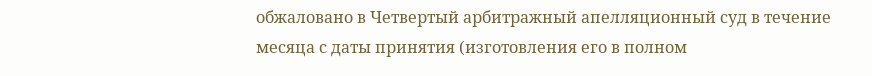обжаловано в Четвертый арбитражный апелляционный суд в течение месяца с даты принятия (изготовления его в полном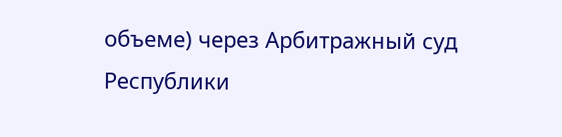объеме) через Арбитражный суд Республики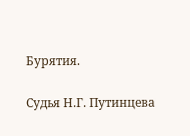Бурятия.

Судья Н.Г. Путинцева